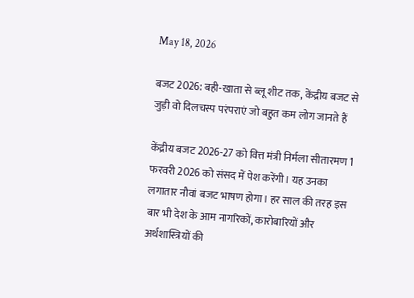May 18, 2026

बजट 2026: बही-खाता से ब्लू शीट तक, केंद्रीय बजट से जुड़ी वो दिलचस्प परंपराएं जो बहुत कम लोग जानते हैं

केंद्रीय बजट 2026-27 को वित्त मंत्री निर्मला सीतारमण 1 फरवरी 2026 को संसद में पेश करेंगी। यह उनका लगातार नौवां बजट भाषण होगा। हर साल की तरह इस बार भी देश के आम नागरिकों, कारोबारियों और अर्थशास्त्रियों की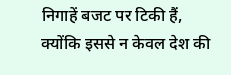निगाहें बजट पर टिकी हैं, क्योंकि इससे न केवल देश की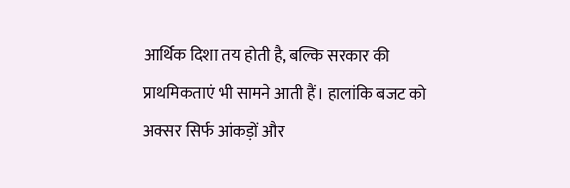आर्थिक दिशा तय होती है, बल्कि सरकार की प्राथमिकताएं भी सामने आती हैं। हालांकि बजट को अक्सर सिर्फ आंकड़ों और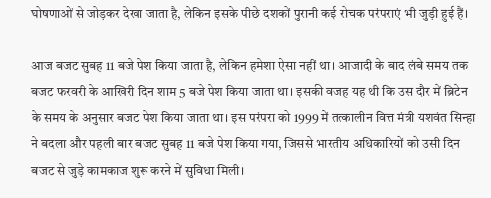घोषणाओं से जोड़कर देखा जाता है, लेकिन इसके पीछे दशकों पुरानी कई रोचक परंपराएं भी जुड़ी हुई हैं।

आज बजट सुबह 11 बजे पेश किया जाता है, लेकिन हमेशा ऐसा नहीं था। आजादी के बाद लंबे समय तक बजट फरवरी के आखिरी दिन शाम 5 बजे पेश किया जाता था। इसकी वजह यह थी कि उस दौर में ब्रिटेन के समय के अनुसार बजट पेश किया जाता था। इस परंपरा को 1999 में तत्कालीन वित्त मंत्री यशवंत सिन्हा ने बदला और पहली बार बजट सुबह 11 बजे पेश किया गया, जिससे भारतीय अधिकारियों को उसी दिन बजट से जुड़े कामकाज शुरू करने में सुविधा मिली।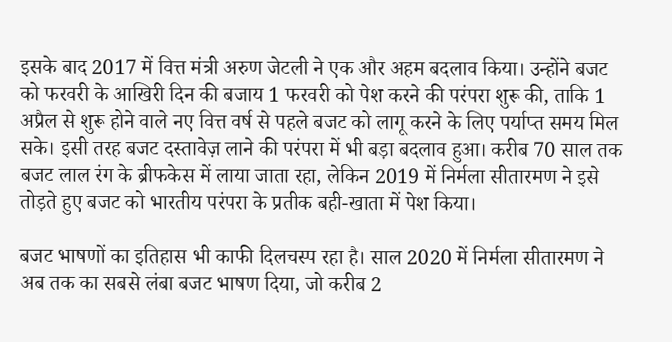इसके बाद 2017 में वित्त मंत्री अरुण जेटली ने एक और अहम बदलाव किया। उन्होंने बजट को फरवरी के आखिरी दिन की बजाय 1 फरवरी को पेश करने की परंपरा शुरू की, ताकि 1 अप्रैल से शुरू होने वाले नए वित्त वर्ष से पहले बजट को लागू करने के लिए पर्याप्त समय मिल सके। इसी तरह बजट दस्तावेज़ लाने की परंपरा में भी बड़ा बदलाव हुआ। करीब 70 साल तक बजट लाल रंग के ब्रीफकेस में लाया जाता रहा, लेकिन 2019 में निर्मला सीतारमण ने इसे तोड़ते हुए बजट को भारतीय परंपरा के प्रतीक बही-खाता में पेश किया।

बजट भाषणों का इतिहास भी काफी दिलचस्प रहा है। साल 2020 में निर्मला सीतारमण ने अब तक का सबसे लंबा बजट भाषण दिया, जो करीब 2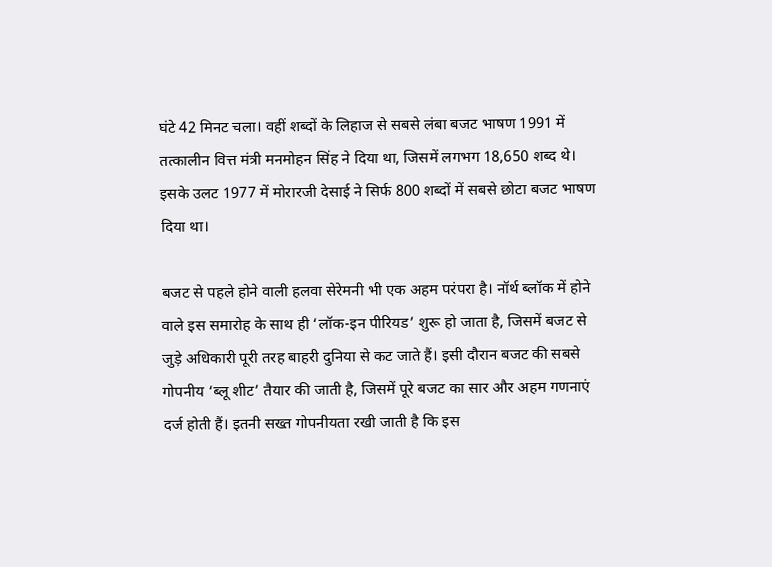घंटे 42 मिनट चला। वहीं शब्दों के लिहाज से सबसे लंबा बजट भाषण 1991 में तत्कालीन वित्त मंत्री मनमोहन सिंह ने दिया था, जिसमें लगभग 18,650 शब्द थे। इसके उलट 1977 में मोरारजी देसाई ने सिर्फ 800 शब्दों में सबसे छोटा बजट भाषण दिया था।

बजट से पहले होने वाली हलवा सेरेमनी भी एक अहम परंपरा है। नॉर्थ ब्लॉक में होने वाले इस समारोह के साथ ही ‘लॉक-इन पीरियड’ शुरू हो जाता है, जिसमें बजट से जुड़े अधिकारी पूरी तरह बाहरी दुनिया से कट जाते हैं। इसी दौरान बजट की सबसे गोपनीय ‘ब्लू शीट’ तैयार की जाती है, जिसमें पूरे बजट का सार और अहम गणनाएं दर्ज होती हैं। इतनी सख्त गोपनीयता रखी जाती है कि इस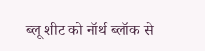ब्लू शीट को नॉर्थ ब्लॉक से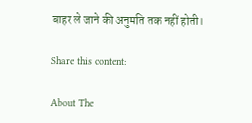बाहर ले जाने की अनुमति तक नहीं होती।

Share this content:

About The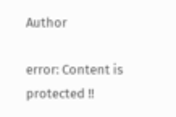Author

error: Content is protected !!